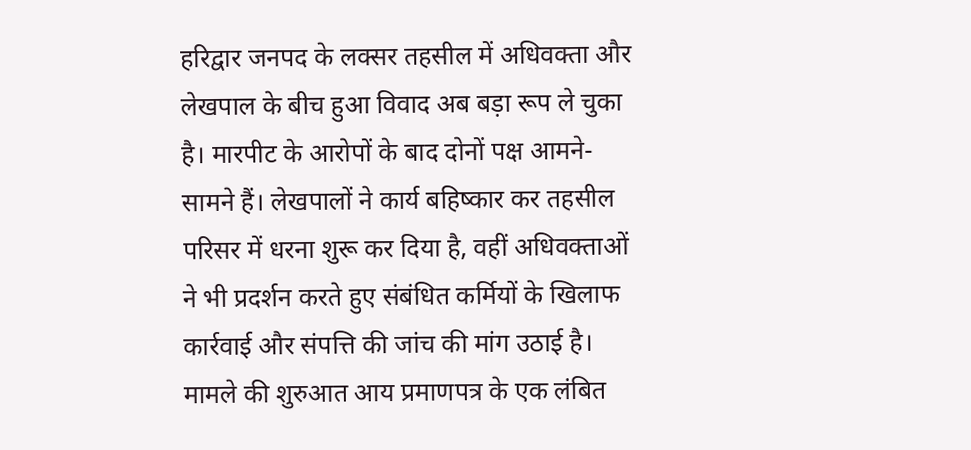हरिद्वार जनपद के लक्सर तहसील में अधिवक्ता और लेखपाल के बीच हुआ विवाद अब बड़ा रूप ले चुका है। मारपीट के आरोपों के बाद दोनों पक्ष आमने-सामने हैं। लेखपालों ने कार्य बहिष्कार कर तहसील परिसर में धरना शुरू कर दिया है, वहीं अधिवक्ताओं ने भी प्रदर्शन करते हुए संबंधित कर्मियों के खिलाफ कार्रवाई और संपत्ति की जांच की मांग उठाई है।
मामले की शुरुआत आय प्रमाणपत्र के एक लंबित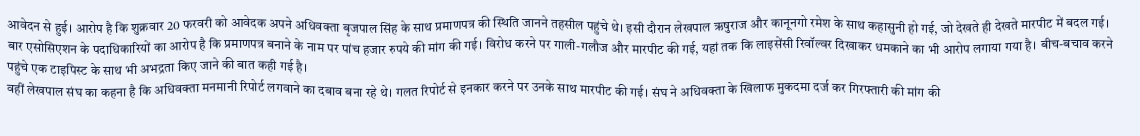आवेदन से हुई। आरोप है कि शुक्रवार 20 फरवरी को आवेदक अपने अधिवक्ता बृजपाल सिंह के साथ प्रमाणपत्र की स्थिति जानने तहसील पहुंचे थे। इसी दौरान लेखपाल ऋषुराज और कानूनगो रमेश के साथ कहासुनी हो गई, जो देखते ही देखते मारपीट में बदल गई।
बार एसोसिएशन के पदाधिकारियों का आरोप है कि प्रमाणपत्र बनाने के नाम पर पांच हजार रुपये की मांग की गई। विरोध करने पर गाली-गलौज और मारपीट की गई, यहां तक कि लाइसेंसी रिवॉल्वर दिखाकर धमकाने का भी आरोप लगाया गया है। बीच-बचाव करने पहुंचे एक टाइपिस्ट के साथ भी अभद्रता किए जाने की बात कही गई है।
वहीं लेखपाल संघ का कहना है कि अधिवक्ता मनमानी रिपोर्ट लगवाने का दबाव बना रहे थे। गलत रिपोर्ट से इनकार करने पर उनके साथ मारपीट की गई। संघ ने अधिवक्ता के खिलाफ मुकदमा दर्ज कर गिरफ्तारी की मांग की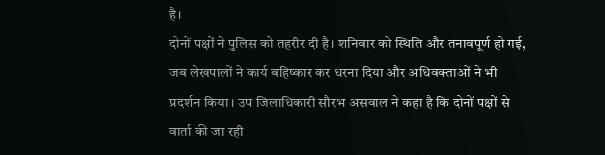है।
दोनों पक्षों ने पुलिस को तहरीर दी है। शनिवार को स्थिति और तनावपूर्ण हो गई, जब लेखपालों ने कार्य बहिष्कार कर धरना दिया और अधिवक्ताओं ने भी प्रदर्शन किया। उप जिलाधिकारी सौरभ असवाल ने कहा है कि दोनों पक्षों से वार्ता की जा रही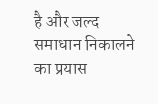है और जल्द समाधान निकालने का प्रयास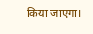किया जाएगा।